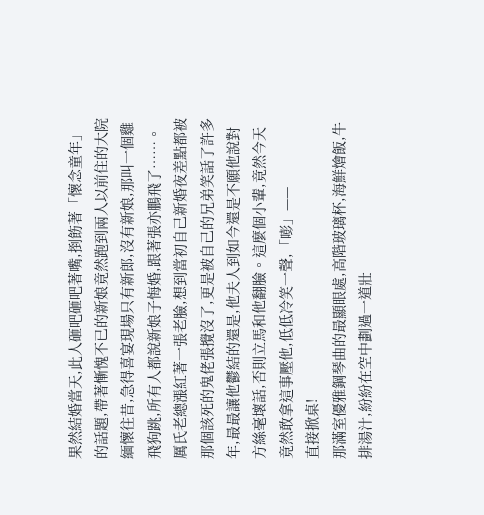果然結婚當天,此人砸吧砸吧著嘴,捯飭著「懷念童年」的話題,帶著慚愧不已的新娘竟然跑到兩人以前住的大院緬懷往昔,急得喜宴現場只有新郎,沒有新娘,那叫一個雞飛狗跳,所有人都說新娘子悔婚,跟著張亦鵬飛了……。
厲氏老總漲紅著一張老臉,想到當初自己新婚夜差點都被那個該死的鬼佬張攪沒了,更是被自己的兄弟笑話了許多年,最最讓他鬱結的還是,他夫人到如今還是不願他說對方絲毫壞話,否則立馬和他翻臉。這麼個小輩,竟然今天竟然敢拿這事壓他,低低冷笑一聲,「嘭」——
直接掀桌!
那滿室優雅鋼琴曲的最顯眼處,高階玻璃杯,海鮮燴飯,牛排湯汁,紛紛在空中劃過一道壯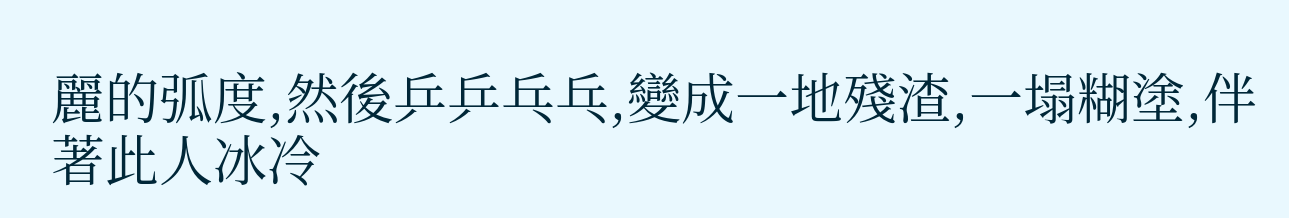麗的弧度,然後乒乒乓乓,變成一地殘渣,一塌糊塗,伴著此人冰冷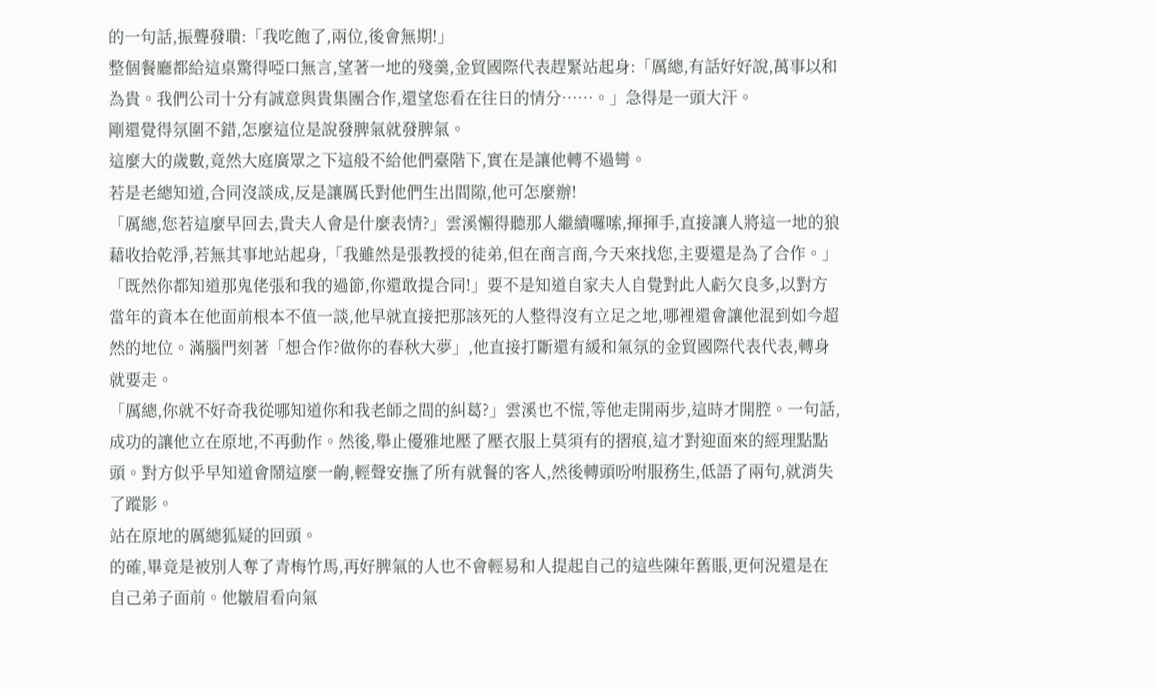的一句話,振聾發聵:「我吃飽了,兩位,後會無期!」
整個餐廳都給這桌驚得啞口無言,望著一地的殘羹,金貿國際代表趕緊站起身:「厲總,有話好好說,萬事以和為貴。我們公司十分有誠意與貴集團合作,還望您看在往日的情分……。」急得是一頭大汗。
剛還覺得氛圍不錯,怎麼這位是說發脾氣就發脾氣。
這麼大的歲數,竟然大庭廣眾之下這般不給他們臺階下,實在是讓他轉不過彎。
若是老總知道,合同沒談成,反是讓厲氏對他們生出間隙,他可怎麼辦!
「厲總,您若這麼早回去,貴夫人會是什麼表情?」雲溪懶得聽那人繼續囉嗦,揮揮手,直接讓人將這一地的狼藉收拾乾淨,若無其事地站起身,「我雖然是張教授的徒弟,但在商言商,今天來找您,主要還是為了合作。」
「既然你都知道那鬼佬張和我的過節,你還敢提合同!」要不是知道自家夫人自覺對此人虧欠良多,以對方當年的資本在他面前根本不值一談,他早就直接把那該死的人整得沒有立足之地,哪裡還會讓他混到如今超然的地位。滿腦門刻著「想合作?做你的春秋大夢」,他直接打斷還有緩和氣氛的金貿國際代表代表,轉身就要走。
「厲總,你就不好奇我從哪知道你和我老師之間的糾葛?」雲溪也不慌,等他走開兩步,這時才開腔。一句話,成功的讓他立在原地,不再動作。然後,舉止優雅地壓了壓衣服上莫須有的摺痕,這才對迎面來的經理點點頭。對方似乎早知道會鬧這麼一齣,輕聲安撫了所有就餐的客人,然後轉頭吩咐服務生,低語了兩句,就消失了蹤影。
站在原地的厲總狐疑的回頭。
的確,畢竟是被別人奪了青梅竹馬,再好脾氣的人也不會輕易和人提起自己的這些陳年舊賬,更何況還是在自己弟子面前。他皺眉看向氣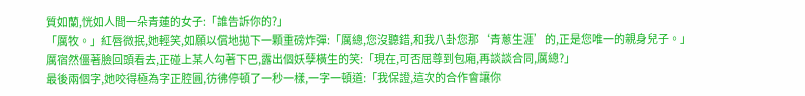質如蘭,恍如人間一朵青蓮的女子:「誰告訴你的?」
「厲牧。」紅唇微抿,她輕笑,如願以償地拋下一顆重磅炸彈:「厲總,您沒聽錯,和我八卦您那‘青蔥生涯’的,正是您唯一的親身兒子。」
厲宿然僵著臉回頭看去,正碰上某人勾著下巴,露出個妖孽橫生的笑:「現在,可否屈尊到包廂,再談談合同,厲總?」
最後兩個字,她咬得極為字正腔圓,彷彿停頓了一秒一樣,一字一頓道:「我保證,這次的合作會讓你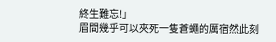終生難忘!」
眉間幾乎可以夾死一隻蒼蠅的厲宿然此刻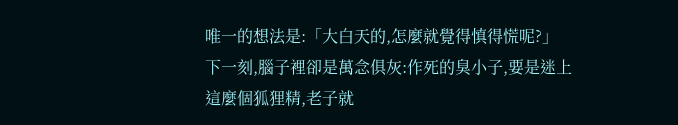唯一的想法是:「大白天的,怎麼就覺得慎得慌呢?」
下一刻,腦子裡卻是萬念俱灰:作死的臭小子,要是迷上這麼個狐狸精,老子就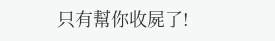只有幫你收屍了!